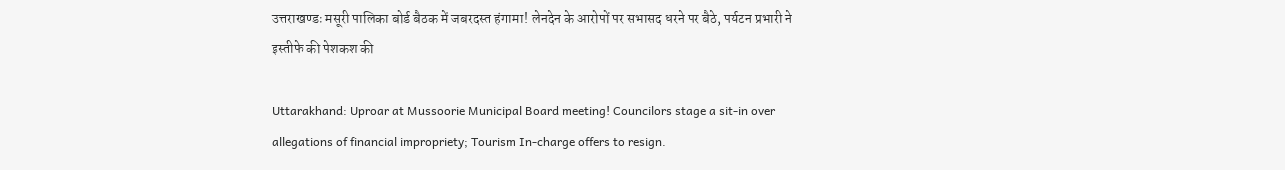उत्तराखण्डः मसूरी पालिका बोर्ड बैठक में जबरदस्त हंगामा! लेनदेन के आरोपों पर सभासद धरने पर बैठे, पर्यटन प्रभारी ने इस्तीफे की पेशकश की

Uttarakhand: Uproar at Mussoorie Municipal Board meeting! Councilors stage a sit-in over allegations of financial impropriety; Tourism In-charge offers to resign.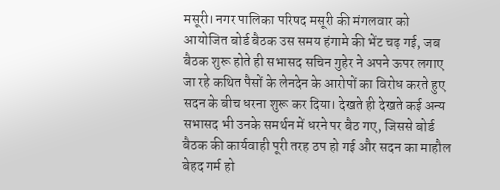मसूरी। नगर पालिका परिषद मसूरी की मंगलवार को आयोजित बोर्ड बैठक उस समय हंगामे की भेंट चढ़ गई, जब बैठक शुरू होते ही सभासद सचिन गुहेर ने अपने ऊपर लगाए जा रहे कथित पैसों के लेनदेन के आरोपों का विरोध करते हुए सदन के बीच धरना शुरू कर दिया। देखते ही देखते कई अन्य सभासद भी उनके समर्थन में धरने पर बैठ गए, जिससे बोर्ड बैठक की कार्यवाही पूरी तरह ठप हो गई और सदन का माहौल बेहद गर्म हो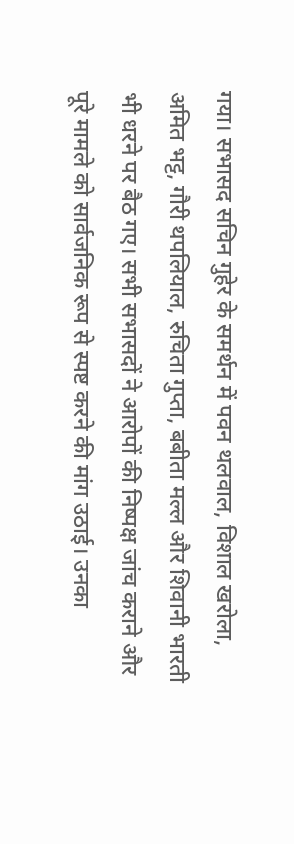गया। सभासद सचिन गुहेर के समर्थन में पवन थलवाल, विशाल खरोला, अमित भट्ट, गौरी थपलियाल, रुचिता गुप्ता, बबीता मल्ल और शिवानी भारती भी धरने पर बैठ गए। सभी सभासदों ने आरोपों की निष्पक्ष जांच कराने और पूरे मामले को सार्वजनिक रूप से स्पष्ट करने की मांग उठाई। उनका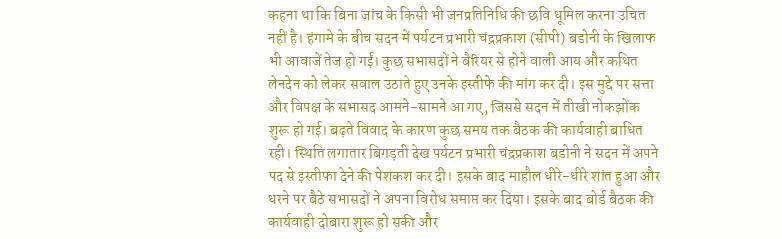कहना था कि बिना जांच के किसी भी जनप्रतिनिधि की छवि धूमिल करना उचित नहीं है। हंगामे के बीच सदन में पर्यटन प्रभारी चंद्रप्रकाश (सीपी) बडोनी के खिलाफ भी आवाजें तेज हो गईं। कुछ सभासदों ने बैरियर से होने वाली आय और कथित लेनदेन को लेकर सवाल उठाते हुए उनके इस्तीफे की मांग कर दी। इस मुद्दे पर सत्ता और विपक्ष के सभासद आमने-सामने आ गए, जिससे सदन में तीखी नोकझोंक शुरू हो गई। बढ़ते विवाद के कारण कुछ समय तक बैठक की कार्यवाही बाधित रही। स्थिति लगातार बिगड़ती देख पर्यटन प्रभारी चंद्रप्रकाश बडोनी ने सदन में अपने पद से इस्तीफा देने की पेशकश कर दी। इसके बाद माहौल धीरे-धीरे शांत हुआ और धरने पर बैठे सभासदों ने अपना विरोध समाप्त कर दिया। इसके बाद बोर्ड बैठक की कार्यवाही दोबारा शुरू हो सकी और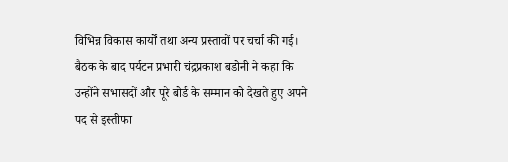विभिन्न विकास कार्यों तथा अन्य प्रस्तावों पर चर्चा की गई। बैठक के बाद पर्यटन प्रभारी चंद्रप्रकाश बडोनी ने कहा कि उन्होंने सभासदों और पूरे बोर्ड के सम्मान को देखते हुए अपने पद से इस्तीफा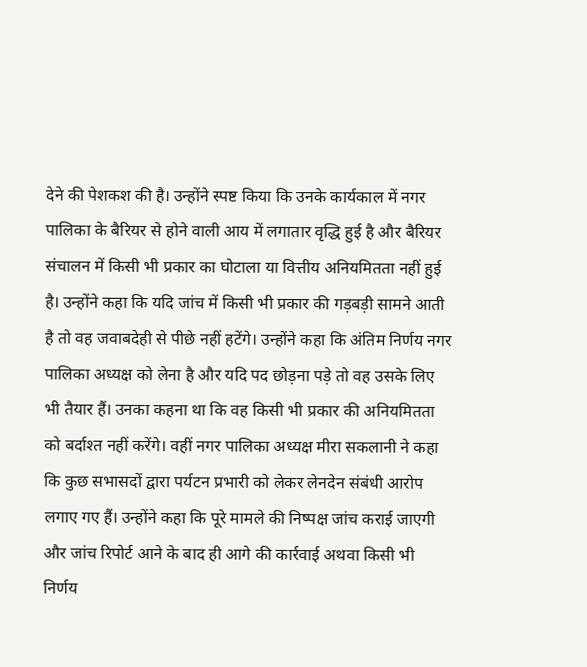देने की पेशकश की है। उन्होंने स्पष्ट किया कि उनके कार्यकाल में नगर पालिका के बैरियर से होने वाली आय में लगातार वृद्धि हुई है और बैरियर संचालन में किसी भी प्रकार का घोटाला या वित्तीय अनियमितता नहीं हुई है। उन्होंने कहा कि यदि जांच में किसी भी प्रकार की गड़बड़ी सामने आती है तो वह जवाबदेही से पीछे नहीं हटेंगे। उन्होंने कहा कि अंतिम निर्णय नगर पालिका अध्यक्ष को लेना है और यदि पद छोड़ना पड़े तो वह उसके लिए भी तैयार हैं। उनका कहना था कि वह किसी भी प्रकार की अनियमितता को बर्दाश्त नहीं करेंगे। वहीं नगर पालिका अध्यक्ष मीरा सकलानी ने कहा कि कुछ सभासदों द्वारा पर्यटन प्रभारी को लेकर लेनदेन संबंधी आरोप लगाए गए हैं। उन्होंने कहा कि पूरे मामले की निष्पक्ष जांच कराई जाएगी और जांच रिपोर्ट आने के बाद ही आगे की कार्रवाई अथवा किसी भी निर्णय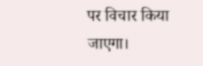पर विचार किया जाएगा।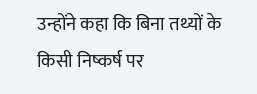उन्होंने कहा कि बिना तथ्यों के किसी निष्कर्ष पर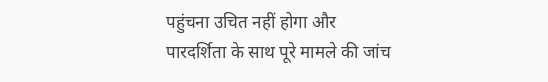पहुंचना उचित नहीं होगा और पारदर्शिता के साथ पूरे मामले की जांच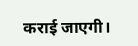कराई जाएगी।